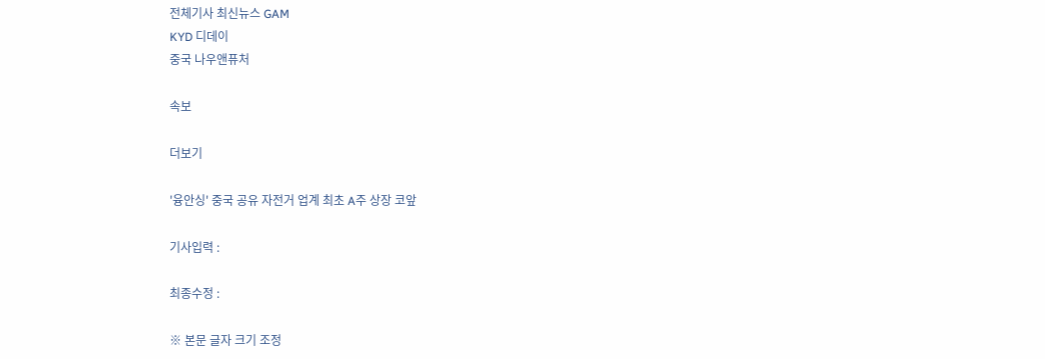전체기사 최신뉴스 GAM
KYD 디데이
중국 나우앤퓨처

속보

더보기

'융안싱' 중국 공유 자전거 업계 최초 A주 상장 코앞

기사입력 :

최종수정 :

※ 본문 글자 크기 조정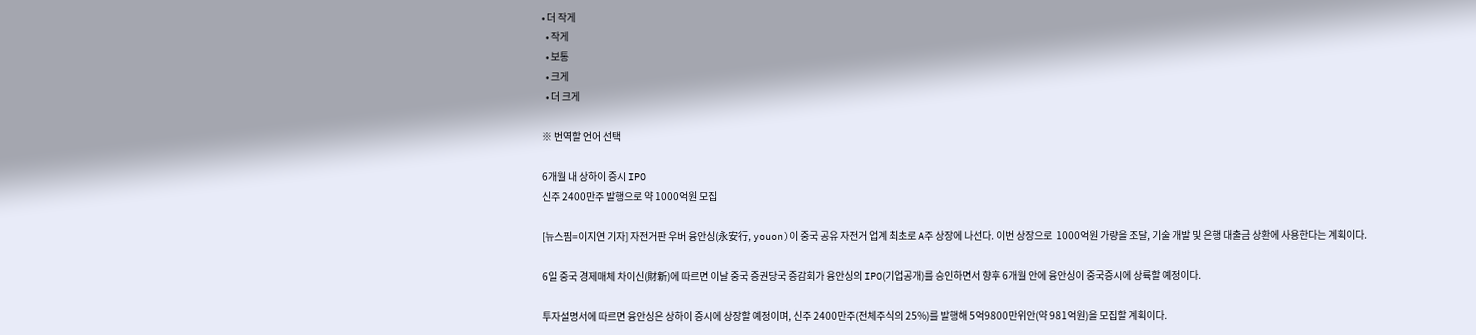• 더 작게
  • 작게
  • 보통
  • 크게
  • 더 크게

※ 번역할 언어 선택

6개월 내 상하이 증시 IPO
신주 2400만주 발행으로 약 1000억원 모집

[뉴스핌=이지연 기자] 자전거판 우버 융안싱(永安行, youon)이 중국 공유 자전거 업계 최초로 A주 상장에 나선다. 이번 상장으로  1000억원 가량을 조달, 기술 개발 및 은행 대출금 상환에 사용한다는 계획이다.

6일 중국 경제매체 차이신(財新)에 따르면 이날 중국 증권당국 증감회가 융안싱의 IPO(기업공개)를 승인하면서 향후 6개월 안에 융안싱이 중국증시에 상륙할 예정이다.

투자설명서에 따르면 융안싱은 상하이 증시에 상장할 예정이며, 신주 2400만주(전체주식의 25%)를 발행해 5억9800만위안(약 981억원)을 모집할 계획이다.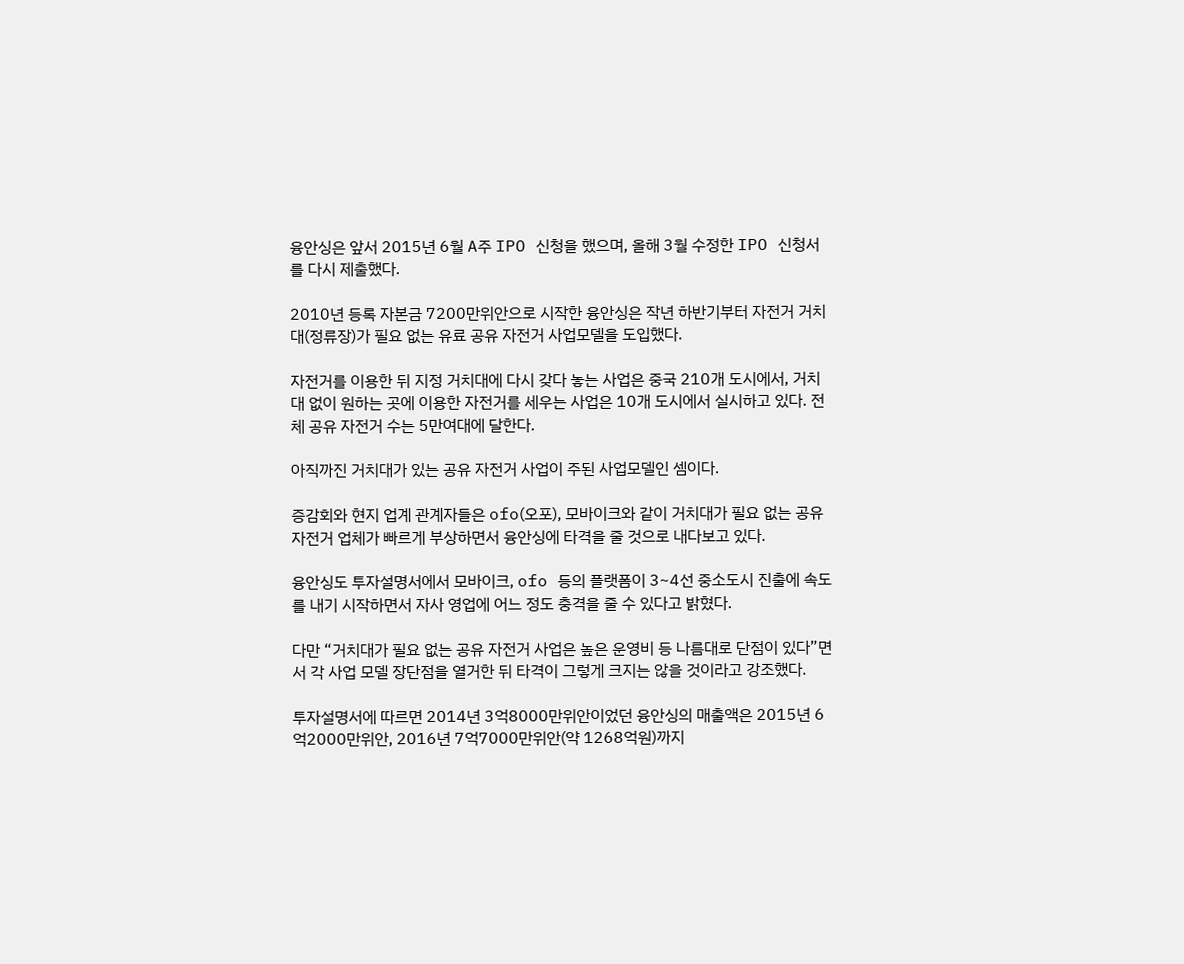융안싱은 앞서 2015년 6월 A주 IPO 신청을 했으며, 올해 3월 수정한 IPO 신청서를 다시 제출했다.

2010년 등록 자본금 7200만위안으로 시작한 융안싱은 작년 하반기부터 자전거 거치대(정류장)가 필요 없는 유료 공유 자전거 사업모델을 도입했다.

자전거를 이용한 뒤 지정 거치대에 다시 갖다 놓는 사업은 중국 210개 도시에서, 거치대 없이 원하는 곳에 이용한 자전거를 세우는 사업은 10개 도시에서 실시하고 있다. 전체 공유 자전거 수는 5만여대에 달한다.

아직까진 거치대가 있는 공유 자전거 사업이 주된 사업모델인 셈이다.

증감회와 현지 업계 관계자들은 ofo(오포), 모바이크와 같이 거치대가 필요 없는 공유 자전거 업체가 빠르게 부상하면서 융안싱에 타격을 줄 것으로 내다보고 있다.

융안싱도 투자설명서에서 모바이크, ofo 등의 플랫폼이 3~4선 중소도시 진출에 속도를 내기 시작하면서 자사 영업에 어느 정도 충격을 줄 수 있다고 밝혔다.

다만 “거치대가 필요 없는 공유 자전거 사업은 높은 운영비 등 나름대로 단점이 있다”면서 각 사업 모델 장단점을 열거한 뒤 타격이 그렇게 크지는 않을 것이라고 강조했다.

투자설명서에 따르면 2014년 3억8000만위안이었던 융안싱의 매출액은 2015년 6억2000만위안, 2016년 7억7000만위안(약 1268억원)까지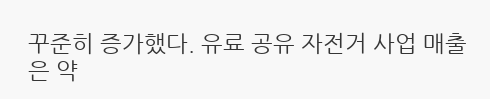꾸준히 증가했다. 유료 공유 자전거 사업 매출은 약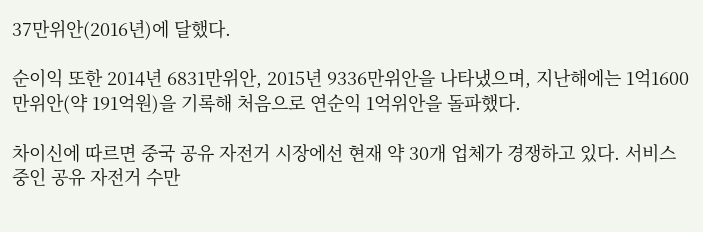37만위안(2016년)에 달했다.

순이익 또한 2014년 6831만위안, 2015년 9336만위안을 나타냈으며, 지난해에는 1억1600만위안(약 191억원)을 기록해 처음으로 연순익 1억위안을 돌파했다.

차이신에 따르면 중국 공유 자전거 시장에선 현재 약 30개 업체가 경쟁하고 있다. 서비스 중인 공유 자전거 수만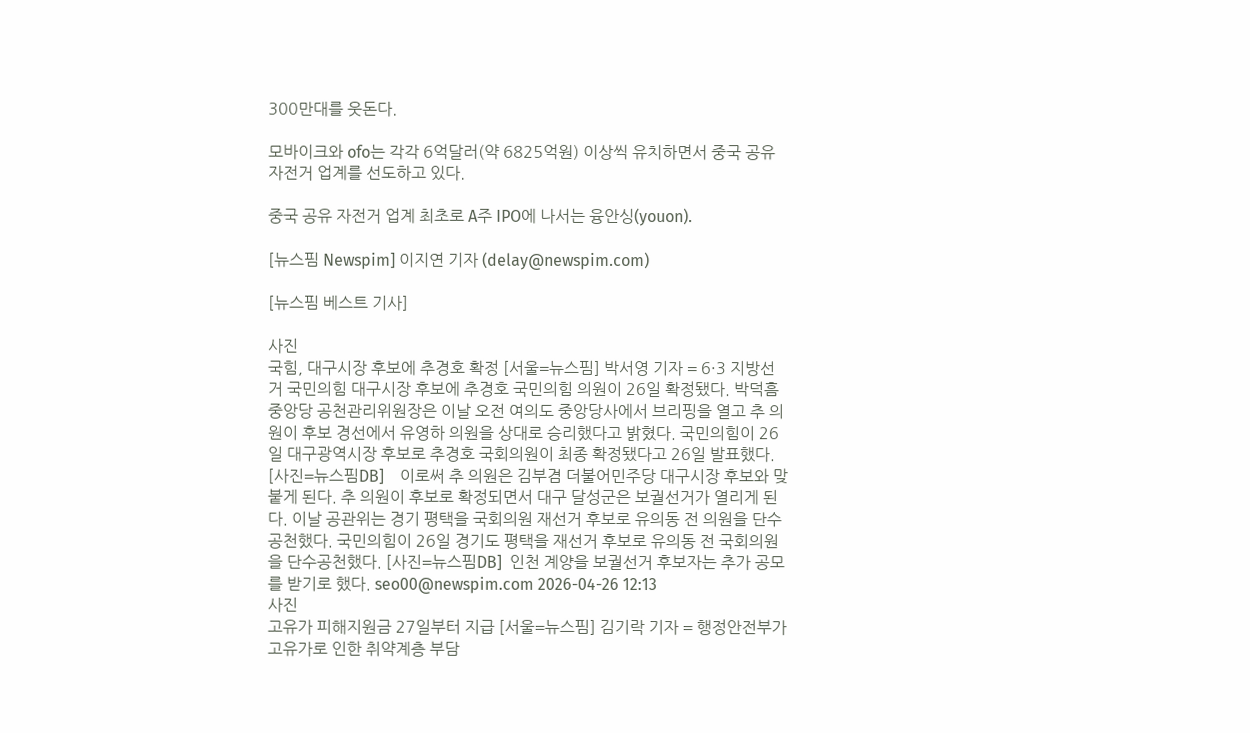300만대를 웃돈다.

모바이크와 ofo는 각각 6억달러(약 6825억원) 이상씩 유치하면서 중국 공유 자전거 업계를 선도하고 있다.

중국 공유 자전거 업계 최초로 A주 IPO에 나서는 융안싱(youon).

[뉴스핌 Newspim] 이지연 기자 (delay@newspim.com)

[뉴스핌 베스트 기사]

사진
국힘, 대구시장 후보에 추경호 확정 [서울=뉴스핌] 박서영 기자 = 6·3 지방선거 국민의힘 대구시장 후보에 추경호 국민의힘 의원이 26일 확정됐다. 박덕흠 중앙당 공천관리위원장은 이날 오전 여의도 중앙당사에서 브리핑을 열고 추 의원이 후보 경선에서 유영하 의원을 상대로 승리했다고 밝혔다. 국민의힘이 26일 대구광역시장 후보로 추경호 국회의원이 최종 확정됐다고 26일 발표했다. [사진=뉴스핌DB]    이로써 추 의원은 김부겸 더불어민주당 대구시장 후보와 맞붙게 된다. 추 의원이 후보로 확정되면서 대구 달성군은 보궐선거가 열리게 된다. 이날 공관위는 경기 평택을 국회의원 재선거 후보로 유의동 전 의원을 단수공천했다. 국민의힘이 26일 경기도 평택을 재선거 후보로 유의동 전 국회의원을 단수공천했다. [사진=뉴스핌DB]  인천 계양을 보궐선거 후보자는 추가 공모를 받기로 했다. seo00@newspim.com 2026-04-26 12:13
사진
고유가 피해지원금 27일부터 지급 [서울=뉴스핌] 김기락 기자 = 행정안전부가 고유가로 인한 취약계층 부담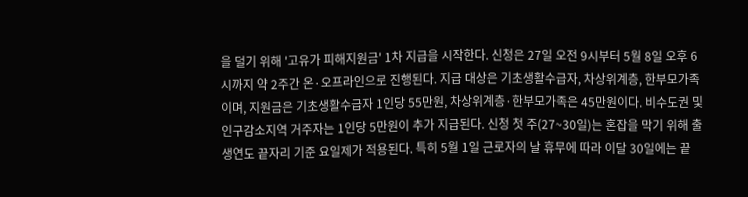을 덜기 위해 '고유가 피해지원금' 1차 지급을 시작한다. 신청은 27일 오전 9시부터 5월 8일 오후 6시까지 약 2주간 온·오프라인으로 진행된다. 지급 대상은 기초생활수급자, 차상위계층, 한부모가족이며, 지원금은 기초생활수급자 1인당 55만원, 차상위계층·한부모가족은 45만원이다. 비수도권 및 인구감소지역 거주자는 1인당 5만원이 추가 지급된다. 신청 첫 주(27~30일)는 혼잡을 막기 위해 출생연도 끝자리 기준 요일제가 적용된다. 특히 5월 1일 근로자의 날 휴무에 따라 이달 30일에는 끝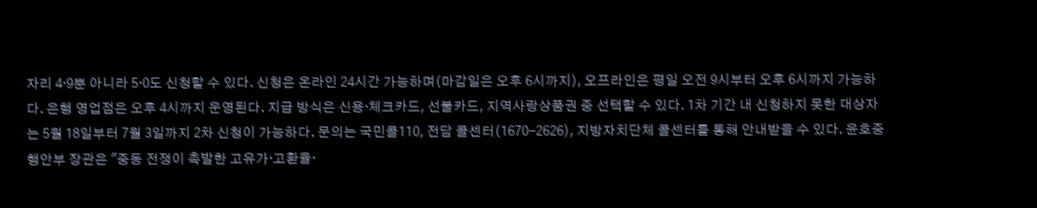자리 4·9뿐 아니라 5·0도 신청할 수 있다. 신청은 온라인 24시간 가능하며(마감일은 오후 6시까지), 오프라인은 평일 오전 9시부터 오후 6시까지 가능하다. 은행 영업점은 오후 4시까지 운영된다. 지급 방식은 신용·체크카드, 선불카드, 지역사랑상품권 중 선택할 수 있다. 1차 기간 내 신청하지 못한 대상자는 5월 18일부터 7월 3일까지 2차 신청이 가능하다. 문의는 국민콜110, 전담 콜센터(1670-2626), 지방자치단체 콜센터를 통해 안내받을 수 있다. 윤호중 행안부 장관은 "중동 전쟁이 촉발한 고유가·고환율·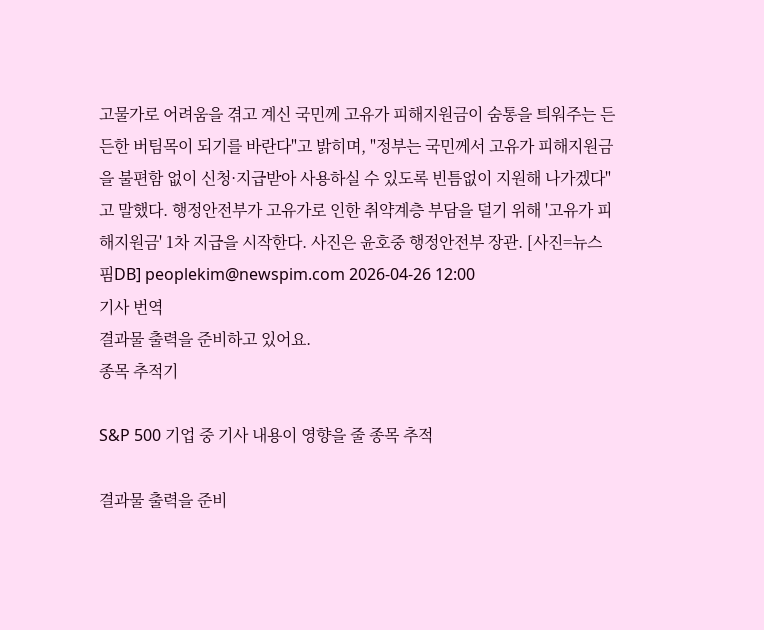고물가로 어려움을 겪고 계신 국민께 고유가 피해지원금이 숨통을 틔워주는 든든한 버팀목이 되기를 바란다"고 밝히며, "정부는 국민께서 고유가 피해지원금을 불편함 없이 신청·지급받아 사용하실 수 있도록 빈틈없이 지원해 나가겠다"고 말했다. 행정안전부가 고유가로 인한 취약계층 부담을 덜기 위해 '고유가 피해지원금' 1차 지급을 시작한다. 사진은 윤호중 행정안전부 장관. [사진=뉴스핌DB] peoplekim@newspim.com 2026-04-26 12:00
기사 번역
결과물 출력을 준비하고 있어요.
종목 추적기

S&P 500 기업 중 기사 내용이 영향을 줄 종목 추적

결과물 출력을 준비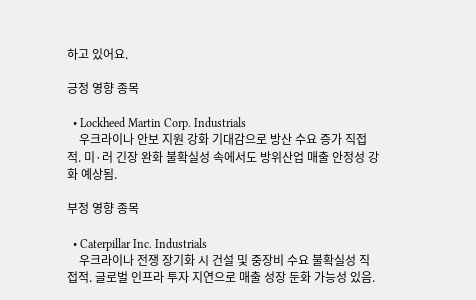하고 있어요.

긍정 영향 종목

  • Lockheed Martin Corp. Industrials
    우크라이나 안보 지원 강화 기대감으로 방산 수요 증가 직접적. 미·러 긴장 완화 불확실성 속에서도 방위산업 매출 안정성 강화 예상됨.

부정 영향 종목

  • Caterpillar Inc. Industrials
    우크라이나 전쟁 장기화 시 건설 및 중장비 수요 불확실성 직접적. 글로벌 인프라 투자 지연으로 매출 성장 둔화 가능성 있음.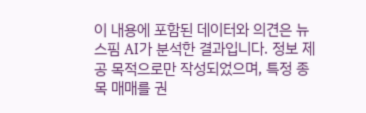이 내용에 포함된 데이터와 의견은 뉴스핌 AI가 분석한 결과입니다. 정보 제공 목적으로만 작성되었으며, 특정 종목 매매를 권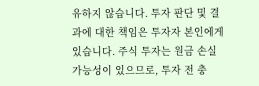유하지 않습니다. 투자 판단 및 결과에 대한 책임은 투자자 본인에게 있습니다. 주식 투자는 원금 손실 가능성이 있으므로, 투자 전 충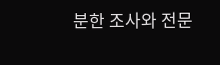분한 조사와 전문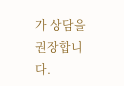가 상담을 권장합니다.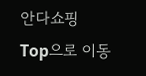안다쇼핑
Top으로 이동